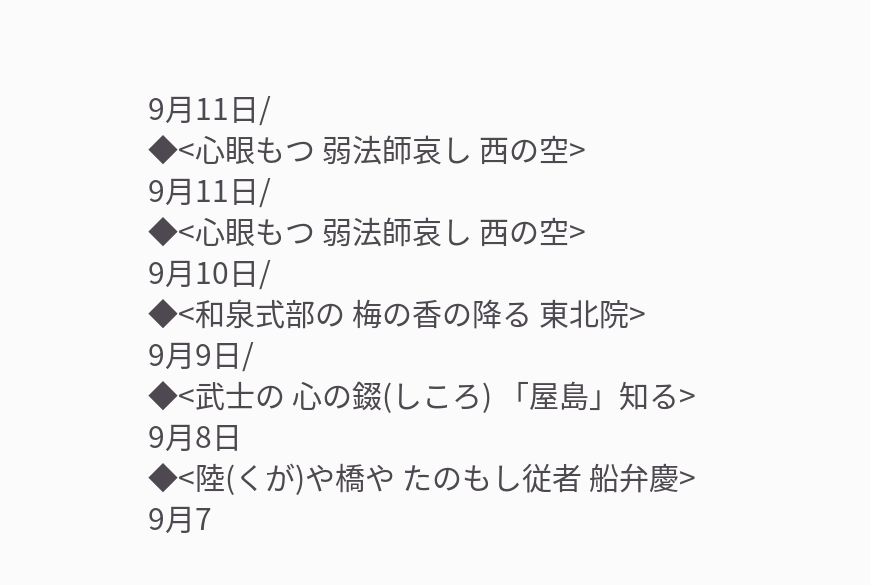9月11日/
◆<心眼もつ 弱法師哀し 西の空>
9月11日/
◆<心眼もつ 弱法師哀し 西の空>
9月10日/
◆<和泉式部の 梅の香の降る 東北院>
9月9日/
◆<武士の 心の錣(しころ) 「屋島」知る>
9月8日
◆<陸(くが)や橋や たのもし従者 船弁慶>
9月7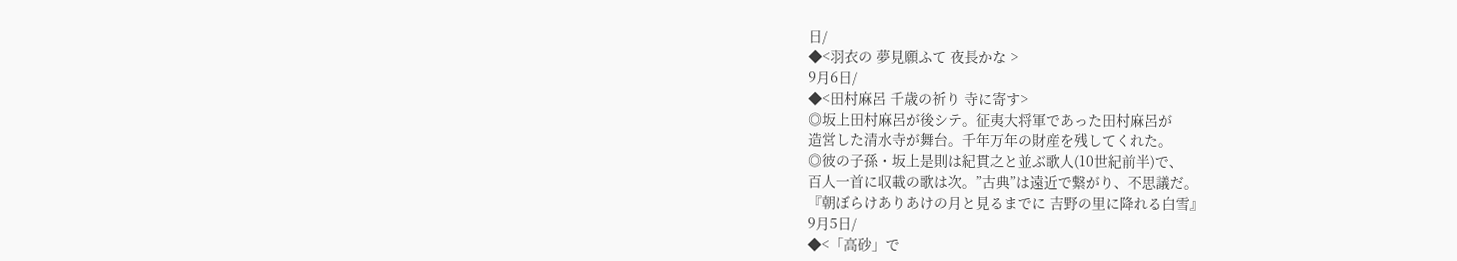日/
◆<羽衣の 夢見願ふて 夜長かな >
9月6日/
◆<田村麻呂 千歳の祈り 寺に寄す>
◎坂上田村麻呂が後シテ。征夷大将軍であった田村麻呂が
造営した清水寺が舞台。千年万年の財産を残してくれた。
◎彼の子孫・坂上是則は紀貫之と並ぶ歌人(10世紀前半)で、
百人一首に収載の歌は次。”古典”は遠近で繋がり、不思議だ。
『朝ぼらけありあけの月と見るまでに 吉野の里に降れる白雪』
9月5日/
◆<「高砂」で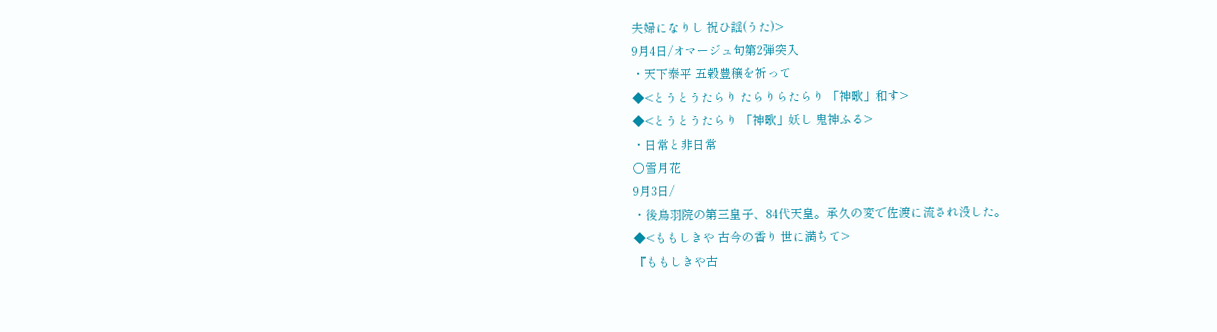夫婦になりし 祝ひ謡(うた)>
9月4日/オマージュ句第2弾突入
・天下泰平 五穀豊穣を祈って
◆<とうとうたらり たらりらたらり 「神歌」和す>
◆<とうとうたらり 「神歌」妖し 鬼神ふる>
・日常と非日常
〇雪月花
9月3日/
・後鳥羽院の第三皇子、84代天皇。承久の変で佐渡に流され没した。
◆<ももしきや 古今の香り 世に満ちて>
『ももしきや古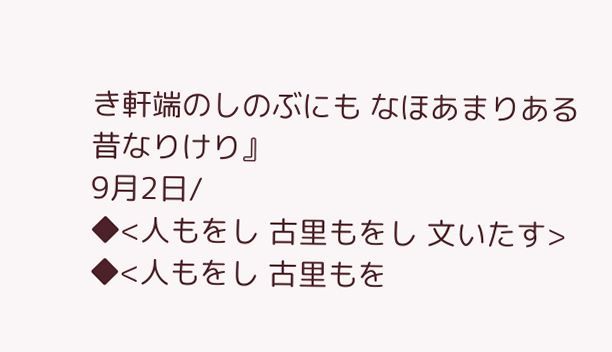き軒端のしのぶにも なほあまりある昔なりけり』
9月2日/
◆<人もをし 古里もをし 文いたす>
◆<人もをし 古里もを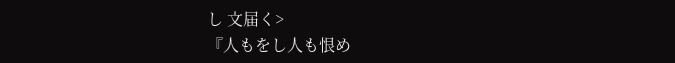し 文届く>
『人もをし人も恨め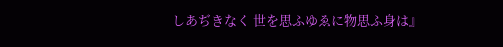しあぢきなく 世を思ふゆゑに物思ふ身は』